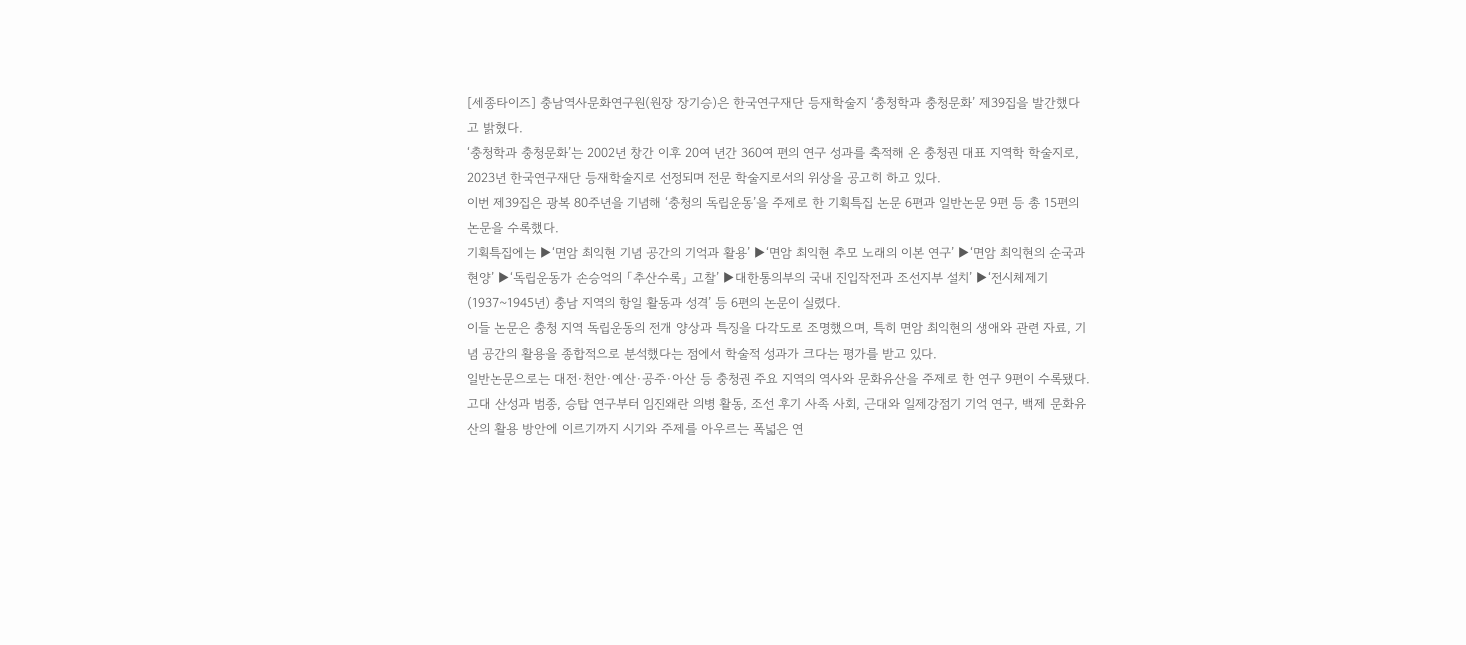[세종타이즈] 충남역사문화연구원(원장 장기승)은 한국연구재단 등재학술지 ‘충청학과 충청문화’ 제39집을 발간했다고 밝혔다.
‘충청학과 충청문화’는 2002년 창간 이후 20여 년간 360여 편의 연구 성과를 축적해 온 충청권 대표 지역학 학술지로, 2023년 한국연구재단 등재학술지로 선정되며 전문 학술지로서의 위상을 공고히 하고 있다.
이번 제39집은 광복 80주년을 기념해 ‘충청의 독립운동’을 주제로 한 기획특집 논문 6편과 일반논문 9편 등 총 15편의 논문을 수록했다.
기획특집에는 ▶‘면암 최익현 기념 공간의 기억과 활용’ ▶‘면암 최익현 추모 노래의 이본 연구’ ▶‘면암 최익현의 순국과 현양’ ▶‘독립운동가 손승억의 「추산수록」 고찰’ ▶대한통의부의 국내 진입작전과 조선지부 설치’ ▶‘전시체제기(1937~1945년) 충남 지역의 항일 활동과 성격’ 등 6편의 논문이 실렸다.
이들 논문은 충청 지역 독립운동의 전개 양상과 특징을 다각도로 조명했으며, 특히 면암 최익현의 생애와 관련 자료, 기념 공간의 활용을 종합적으로 분석했다는 점에서 학술적 성과가 크다는 평가를 받고 있다.
일반논문으로는 대전·천안·예산·공주·아산 등 충청권 주요 지역의 역사와 문화유산을 주제로 한 연구 9편이 수록됐다. 고대 산성과 범종, 승탑 연구부터 임진왜란 의병 활동, 조선 후기 사족 사회, 근대와 일제강점기 기억 연구, 백제 문화유산의 활용 방안에 이르기까지 시기와 주제를 아우르는 폭넓은 연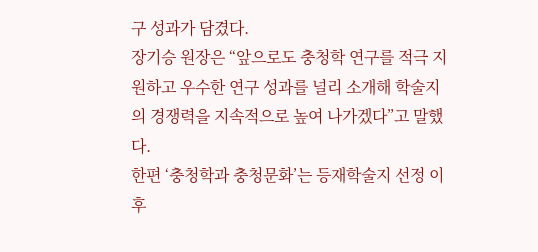구 성과가 담겼다.
장기승 원장은 “앞으로도 충청학 연구를 적극 지원하고 우수한 연구 성과를 널리 소개해 학술지의 경쟁력을 지속적으로 높여 나가겠다”고 말했다.
한편 ‘충청학과 충청문화’는 등재학술지 선정 이후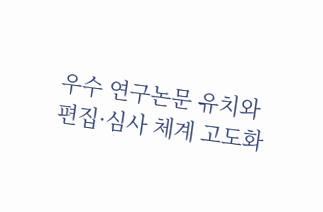우수 연구논문 유치와 편집·심사 체계 고도화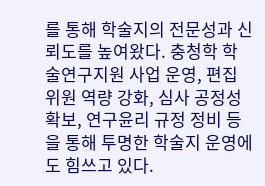를 통해 학술지의 전문성과 신뢰도를 높여왔다. 충청학 학술연구지원 사업 운영, 편집위원 역량 강화, 심사 공정성 확보, 연구윤리 규정 정비 등을 통해 투명한 학술지 운영에도 힘쓰고 있다.